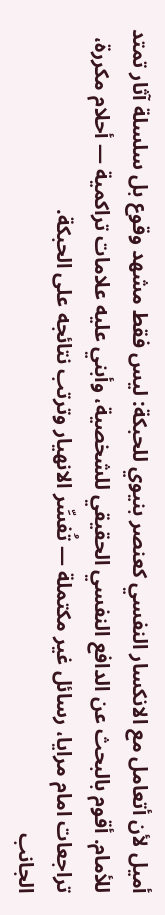أميل لأن أتعامل مع الانكسار النفسي كعنصر بنيوي للحبكة: ليس فقط مشهد وقوع بل سلسلة آثار تمتد للأمام. أقوم بالبحث عن الدافع النفسي الحقيقي للشخصية، وأبني عليه علامات تراكمية — أحلام مكررة، تراجعات امام مرايا، رسائل غير مكتملة — تُفسِّر الانهيار وترتب نتائجه على الحبكة.
الجانب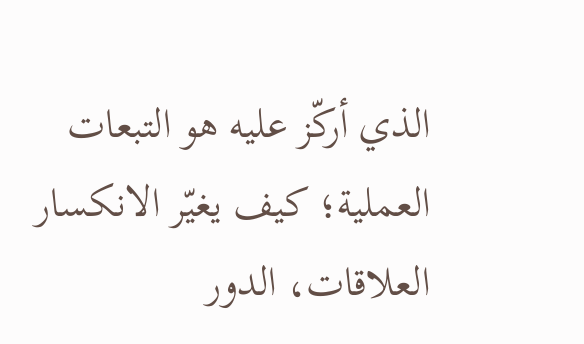الذي أركّز عليه هو التبعات العملية؛ كيف يغيّر الانكسار العلاقات، الدور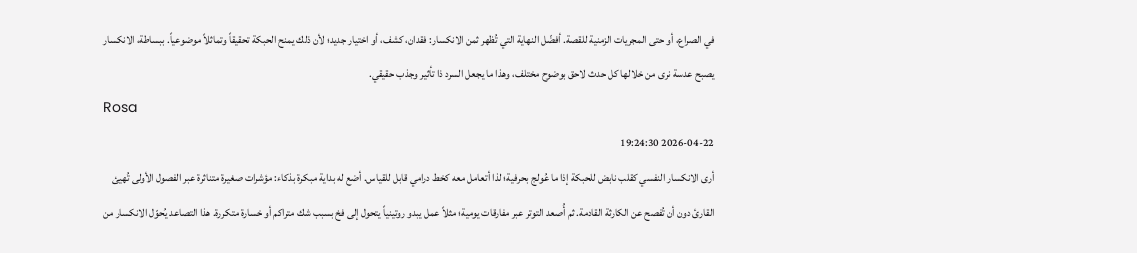في الصراع، أو حتى المجريات الزمنية للقصة. أفضّل النهاية التي تُظهر ثمن الانكسار: فقدان، كشف، أو اختيار جديد؛ لأن ذلك يمنح الحبكة تحقيقاً وتماثلاً موضوعياً. ببساطة، الانكسار يصبح عدسة نرى من خلالها كل حدث لاحق بوضوح مختلف، وهذا ما يجعل السرد ذا تأثير وجذب حقيقي.
Rosa
2026-04-22 19:24:30
أرى الانكسار النفسي كقلب نابض للحبكة إذا ما عُولج بحرفية؛ لذا أتعامل معه كخط درامي قابل للقياس. أضع له بداية مبكرة بذكاء: مؤشرات صغيرة متناثرة عبر الفصول الأولى تُهيئ القارئ دون أن تُفصح عن الكارثة القادمة. ثم أُصعد التوتر عبر مفارقات يومية؛ مثلاً عمل يبدو روتينياً يتحول إلى فخ بسبب شك متراكم أو خسارة متكررة. هذا التصاعد يُحوّل الانكسار من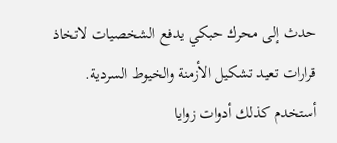حدث إلى محرك حبكي يدفع الشخصيات لاتخاذ قرارات تعيد تشكيل الأزمنة والخيوط السردية.
أستخدم كذلك أدوات زوايا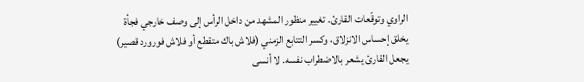الراوي وتوقّعات القارئ. تغيير منظور المشهد من داخل الرأس إلى وصف خارجي فجأة يخلق إحساس الانزلاق، وكسر التتابع الزمني (فلاش باك متقطع أو فلاش فورورد قصير) يجعل القارئ يشعر بالاضطراب نفسه. لا أنسى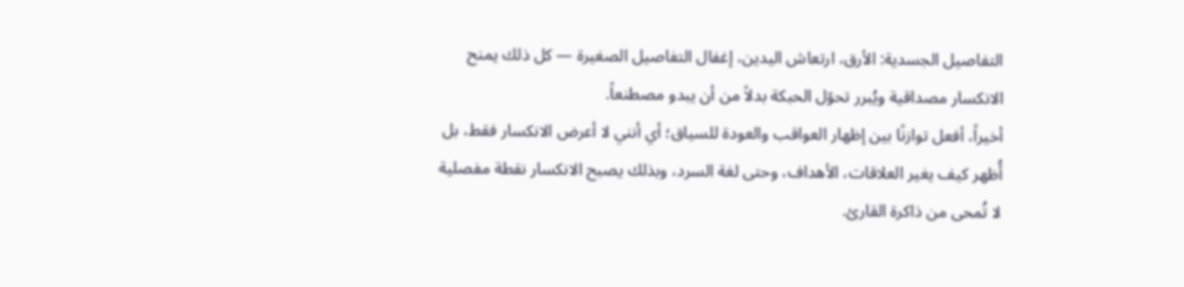التفاصيل الجسدية: الأرق، ارتعاش اليدين، إغفال التفاصيل الصغيرة — كل ذلك يمنح الانكسار مصداقية ويُبرر تحوّل الحبكة بدلاً من أن يبدو مصطنعاً.
أخيراً، أفعل توازنًا بين إظهار العواقب والعودة للسياق؛ أي أنني لا أعرض الانكسار فقط، بل أُظهر كيف يغير العلاقات، الأهداف، وحتى لغة السرد، وبذلك يصبح الانكسار نقطة مفصلية لا تُمحى من ذاكرة القارئ.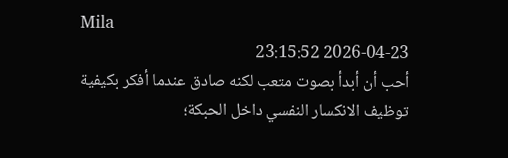Mila
2026-04-23 23:15:52
أحب أن أبدأ بصوت متعب لكنه صادق عندما أفكر بكيفية توظيف الانكسار النفسي داخل الحبكة؛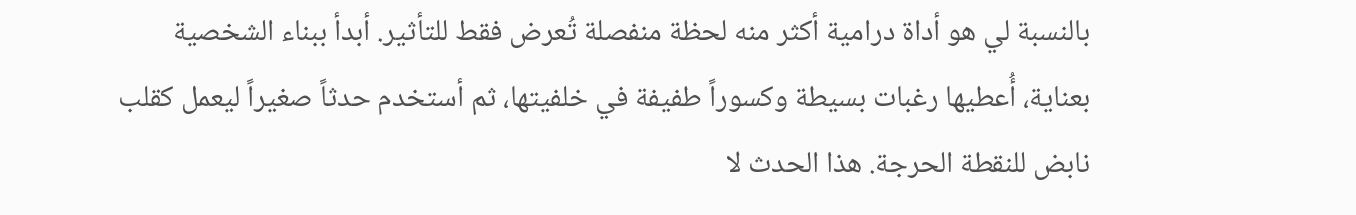بالنسبة لي هو أداة درامية أكثر منه لحظة منفصلة تُعرض فقط للتأثير. أبدأ ببناء الشخصية بعناية، أُعطيها رغبات بسيطة وكسوراً طفيفة في خلفيتها، ثم أستخدم حدثاً صغيراً ليعمل كقلب نابض للنقطة الحرجة. هذا الحدث لا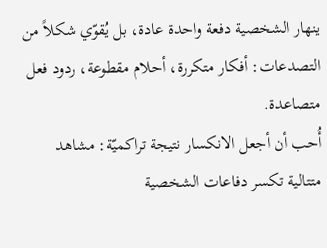ينهار الشخصية دفعة واحدة عادة، بل يُقوّي شكلاً من التصدعات: أفكار متكررة، أحلام مقطوعة، ردود فعل متصاعدة.
أُحب أن أجعل الانكسار نتيجة تراكميّة: مشاهد متتالية تكسر دفاعات الشخصية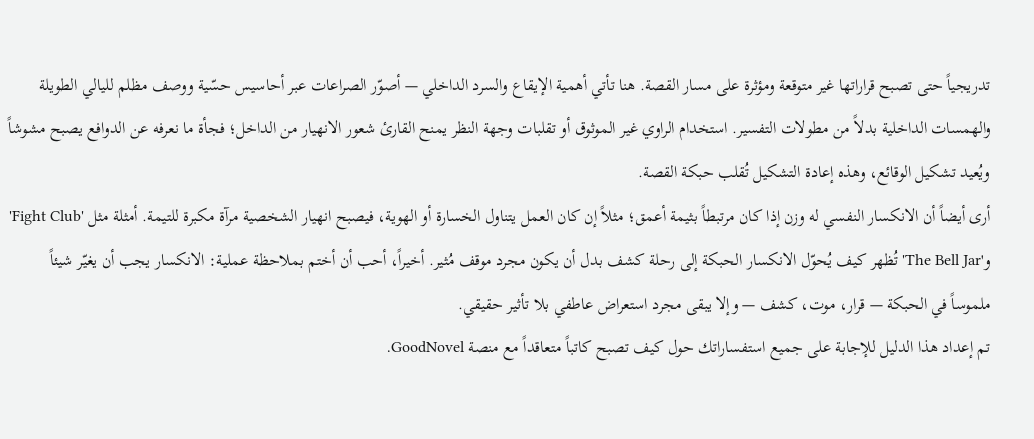تدريجياً حتى تصبح قراراتها غير متوقعة ومؤثرة على مسار القصة. هنا تأتي أهمية الإيقاع والسرد الداخلي — أصوّر الصراعات عبر أحاسيس حسّية ووصف مظلم لليالي الطويلة والهمسات الداخلية بدلاً من مطولات التفسير. استخدام الراوي غير الموثوق أو تقلبات وجهة النظر يمنح القارئ شعور الانهيار من الداخل؛ فجأة ما نعرفه عن الدوافع يصبح مشوشاً ويُعيد تشكيل الوقائع، وهذه إعادة التشكيل تُقلب حبكة القصة.
أرى أيضاً أن الانكسار النفسي له وزن إذا كان مرتبطاً بثيمة أعمق؛ مثلاً إن كان العمل يتناول الخسارة أو الهوية، فيصبح انهيار الشخصية مرآة مكبرة للتيمة. أمثلة مثل 'Fight Club' و'The Bell Jar' تُظهر كيف يُحوّل الانكسار الحبكة إلى رحلة كشف بدل أن يكون مجرد موقف مُثير. أخيراً، أحب أن أختم بملاحظة عملية: الانكسار يجب أن يغيّر شيئاً ملموساً في الحبكة — قرار، موت، كشف — وإلا يبقى مجرد استعراض عاطفي بلا تأثير حقيقي.
تم إعداد هذا الدليل للإجابة على جميع استفساراتك حول كيف تصبح كاتباً متعاقداً مع منصة GoodNovel.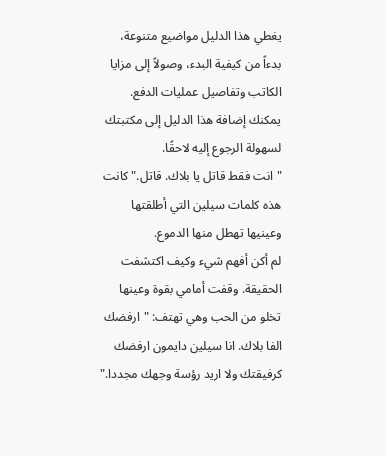يغطي هذا الدليل مواضيع متنوعة، بدءاً من كيفية البدء، وصولاً إلى مزايا الكاتب وتفاصيل عمليات الدفع. يمكنك إضافة هذا الدليل إلى مكتبتك لسهولة الرجوع إليه لاحقًا.
"انت فقط قاتل يا بلاك. قاتل." كانت هذه كلمات سيلين التي أطلقتها وعينيها تهطل منها الدموع.
لم أكن أفهم شيء وكيف اكتشفت الحقيقة. وقفت أمامي بقوة وعينها تخلو من الحب وهي تهتف: "ارفضك الفا بلاك. انا سيلين دايمون ارفضك كرفيقتك ولا اريد رؤسة وجهك مجددا."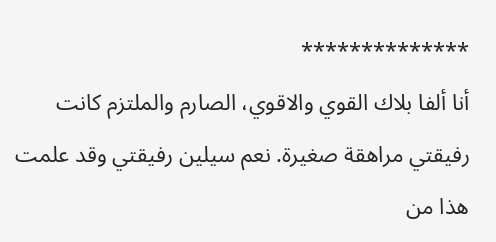**************
أنا ألفا بلاك القوي والاقوي، الصارم والملتزم كانت رفيقتي مراهقة صغيرة. نعم سيلين رفيقتي وقد علمت هذا من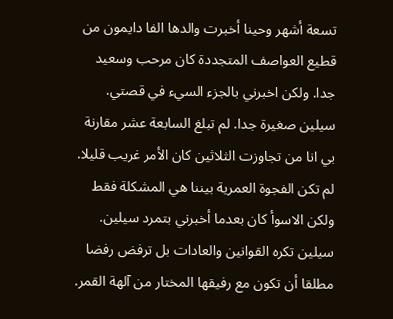تسعة أشهر وحينا أخبرت والدها الفا دايمون من قطيع العواصف المتجددة كان مرحب وسعيد جدا. ولكن اخبرني بالجزء السيء في قصتي. سيلين صغيرة جدا. لم تبلغ السابعة عشر مقارنة بي انا من تجاوزت الثلاثين كان الأمر غريب قليلا. لم تكن الفجوة العمرية بيننا هي المشكلة فقط ولكن الاسوأ كان بعدما أخبرني بتمرد سيلين.
سيلين تكره القوانين والعادات بل ترفض رفضا مطلقا أن تكون مع رفيقها المختار من آلهة القمر.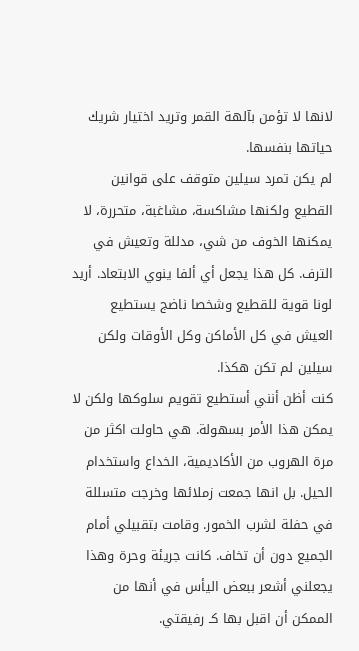لانها لا تؤمن بآلهة القمر وتريد اختيار شريك حياتها بنفسها.
لم يكن تمرد سيلين متوقف على قوانين القطيع ولكنها مشاكسة، مشاغبة، متحررة، لا يمكنها الخوف من شي، مدللة وتعيش في الترف. كل هذا يجعل أي ألفا ينوي الابتعاد. أريد لونا قوية للقطيع وشخصا ناضج يستطيع العيش في كل الأماكن وكل الأوقات ولكن سيلين لم تكن هكذا.
كنت أظن أنني أستطيع تقويم سلوكها ولكن لا يمكن هذا الأمر بسهولة. هي حاولت اكثر من مرة الهروب من الأكاديمية، الخداع واستخدام الحيل. بل انها جمعت زملائها وخرجت متسللة في حفلة لشرب الخمور. وقامت بتقبيلي أمام الجميع دون أن تخاف. كانت جريئة وحرة وهذا يجعلني أشعر ببعض اليأس في أنها من الممكن أن اقبل بها كـ رفيقتي.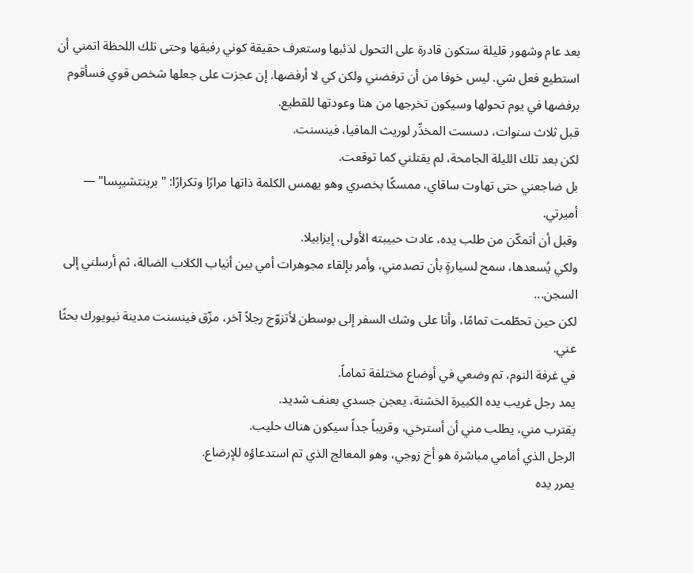بعد عام وشهور قليلة ستكون قادرة على التحول لذئبها وستعرف حقيقة كوني رفيقها وحتى تلك اللحظة اتمني أن استطيع فعل شي. ليس خوفا من أن ترفضني ولكن كي لا أرفضها. إن عجزت على جعلها شخص قوي فسأقوم برفضها في يوم تحولها وسيكون تخرجها من هنا وعودتها للقطيع.
قبل ثلاث سنوات، دسست المخدِّر لوريث المافيا، فينسنت.
لكن بعد تلك الليلة الجامحة، لم يقتلني كما توقعت.
بل ضاجعني حتى تهاوت ساقاي، ممسكًا بخصري وهو يهمس الكلمة ذاتها مرارًا وتكرارًا: "برينتشيبِسا" — أميرتي.
وقبل أن أتمكّن من طلب يده، عادت حبيبته الأولى، إيزابيلا.
ولكي يُسعدها، سمح لسيارةٍ بأن تصدمني، وأمر بإلقاء مجوهرات أمي بين أنياب الكلاب الضالة، ثم أرسلني إلى السجن...
لكن حين تحطّمت تمامًا، وأنا على وشك السفر إلى بوسطن لأتزوّج رجلاً آخر، مزّق فينسنت مدينة نيويورك بحثًا عني.
في غرفة النوم، تم وضعي في أوضاع مختلفة تماماً.
يمد رجل غريب يده الكبيرة الخشنة، يعجن جسدي بعنف شديد.
يقترب مني، يطلب مني أن أسترخي، وقريباً جداً سيكون هناك حليب.
الرجل الذي أمامي مباشرة هو أخ زوجي، وهو المعالج الذي تم استدعاؤه للإرضاع.
يمرر يده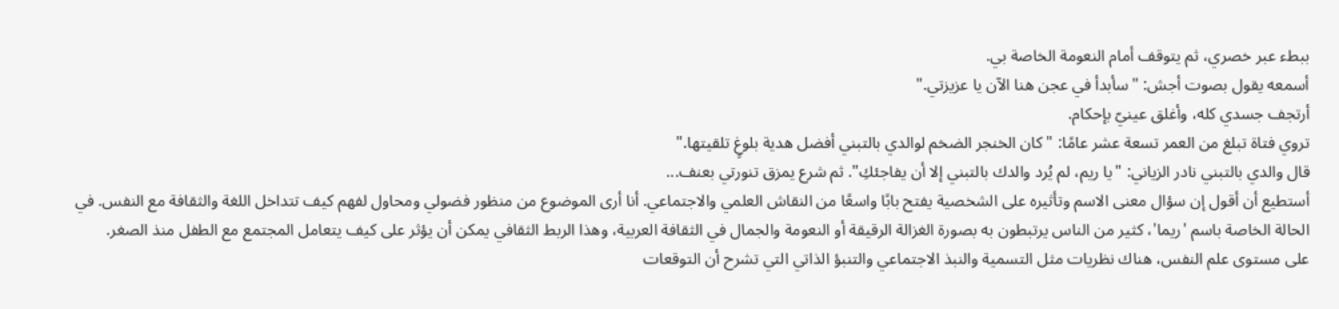ببطء عبر خصري، ثم يتوقف أمام النعومة الخاصة بي.
أسمعه يقول بصوت أجش: "سأبدأ في عجن هنا الآن يا عزيزتي."
أرتجف جسدي كله، وأغلق عينيّ بإحكام.
تروي فتاة تبلغ من العمر تسعة عشر عامًا: "كان الخنجر الضخم لوالدي بالتبني أفضل هدية بلوغٍ تلقيتها."
قال والدي بالتبني نادر الزياني: "يا ريم، لم يُرد والدك بالتبني إلا أن يفاجئكِ". ثم شرع يمزق تنورتي بعنف...
أستطيع أن أقول إن سؤال معنى الاسم وتأثيره على الشخصية يفتح بابًا واسعًا من النقاش العلمي والاجتماعي. أنا أرى الموضوع من منظور فضولي ومحاول لفهم كيف تتداخل اللغة والثقافة مع النفس. في الحالة الخاصة باسم 'ريما'، كثير من الناس يرتبطون به بصورة الغزالة الرقيقة أو النعومة والجمال في الثقافة العربية، وهذا الربط الثقافي يمكن أن يؤثر على كيف يتعامل المجتمع مع الطفل منذ الصغر.
على مستوى علم النفس، هناك نظريات مثل التسمية والنبذ الاجتماعي والتنبؤ الذاتي التي تشرح أن التوقعات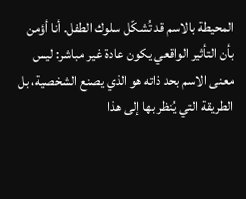المحيطة بالاسم قد تُشكّل سلوك الطفل. أنا أؤمن بأن التأثير الواقعي يكون عادة غير مباشر: ليس معنى الاسم بحد ذاته هو الذي يصنع الشخصية، بل الطريقة التي يُنظر بها إلى هذا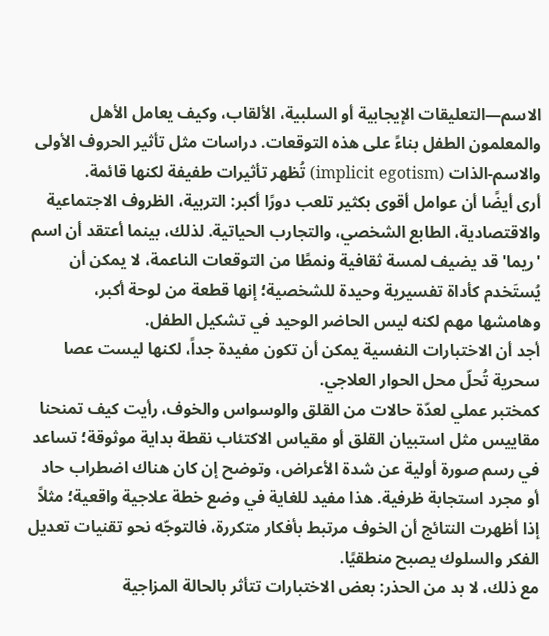الاسم—التعليقات الإيجابية أو السلبية، الألقاب، وكيف يعامل الأهل والمعلمون الطفل بناءً على هذه التوقعات. دراسات مثل تأثير الحروف الأولى والاسم-الذات (implicit egotism) تُظهر تأثيرات طفيفة لكنها قائمة.
أرى أيضًا أن عوامل أقوى بكثير تلعب دورًا أكبر: التربية، الظروف الاجتماعية والاقتصادية، الطابع الشخصي، والتجارب الحياتية. لذلك، بينما أعتقد أن اسم 'ريما' قد يضيف لمسة ثقافية ونمطًا من التوقعات الناعمة، لا يمكن أن يُستَخدم كأداة تفسيرية وحيدة للشخصية؛ إنها قطعة من لوحة أكبر، وهامشها مهم لكنه ليس الحاضر الوحيد في تشكيل الطفل.
أجد أن الاختبارات النفسية يمكن أن تكون مفيدة جداً، لكنها ليست عصا سحرية تُحلّ محل الحوار العلاجي.
كمختبر عملي لعدّة حالات من القلق والوسواس والخوف، رأيت كيف تمنحنا مقاييس مثل استبيان القلق أو مقياس الاكتئاب نقطة بداية موثوقة؛ تساعد في رسم صورة أولية عن شدة الأعراض، وتوضح إن كان هناك اضطراب حاد أو مجرد استجابة ظرفية. هذا مفيد للغاية في وضع خطة علاجية واقعية؛ مثلاً إذا أظهرت النتائج أن الخوف مرتبط بأفكار متكررة، فالتوجّه نحو تقنيات تعديل الفكر والسلوك يصبح منطقيًا.
مع ذلك، لا بد من الحذر: بعض الاختبارات تتأثر بالحالة المزاجية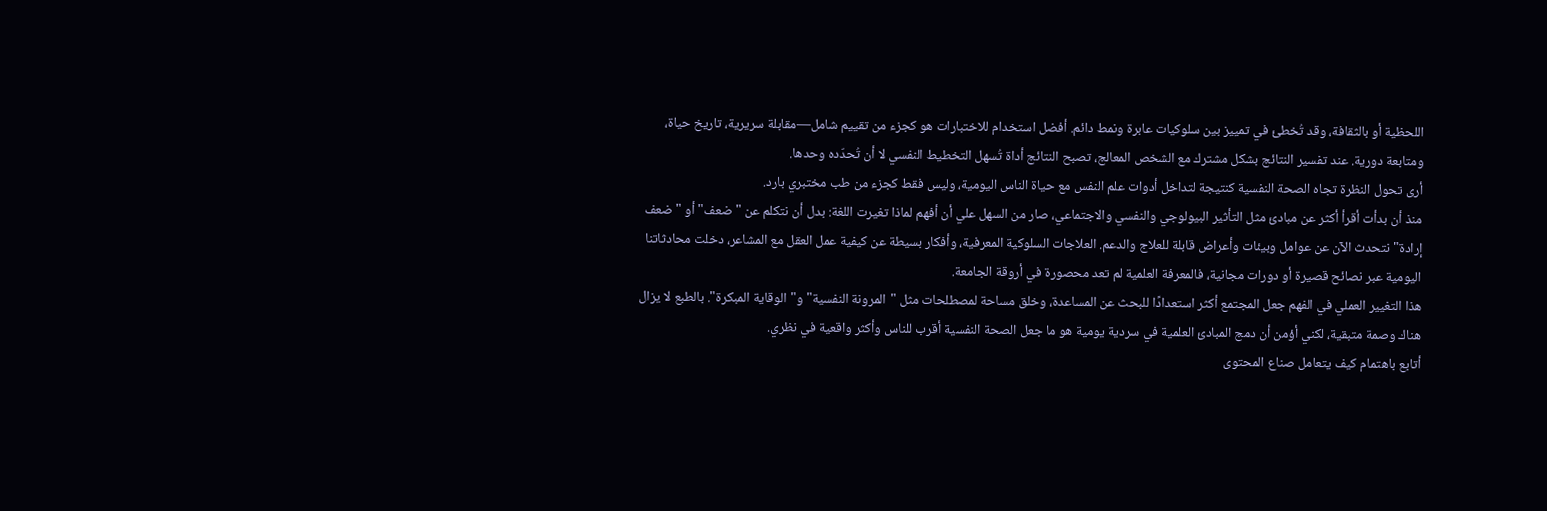اللحظية أو بالثقافة، وقد تُخطئ في تمييز بين سلوكيات عابرة ونمط دائم. أفضل استخدام للاختبارات هو كجزء من تقييم شامل—مقابلة سريرية، تاريخ حياة، ومتابعة دورية. عند تفسير النتائج بشكل مشترك مع الشخص المعالج، تصبح النتائج أداة تُسهل التخطيط النفسي لا أن تُحدّده وحدها.
أرى تحول النظرة تجاه الصحة النفسية كنتيجة لتداخل أدوات علم النفس مع حياة الناس اليومية، وليس فقط كجزء من طب مختبري بارد.
منذ أن بدأت أقرأ أكثر عن مبادئ مثل التأثير البيولوجي والنفسي والاجتماعي، صار من السهل علي أن أفهم لماذا تغيرت اللغة: بدل أن نتكلم عن "ضعف" أو "ضعف إرادة" نتحدث الآن عن عوامل وبيئات وأعراض قابلة للعلاج والدعم. العلاجات السلوكية المعرفية، وأفكار بسيطة عن كيفية عمل العقل مع المشاعر، دخلت محادثاتنا اليومية عبر نصائح قصيرة أو دورات مجانية، فالمعرفة العلمية لم تعد محصورة في أروقة الجامعة.
هذا التغيير العملي في الفهم جعل المجتمع أكثر استعدادًا للبحث عن المساعدة، وخلق مساحة لمصطلحات مثل "المرونة النفسية" و"الوقاية المبكرة". بالطبع لا يزال هناك وصمة متبقية، لكني أؤمن أن دمج المبادئ العلمية في سردية يومية هو ما جعل الصحة النفسية أقرب للناس وأكثر واقعية في نظري.
أتابع باهتمام كيف يتعامل صناع المحتوى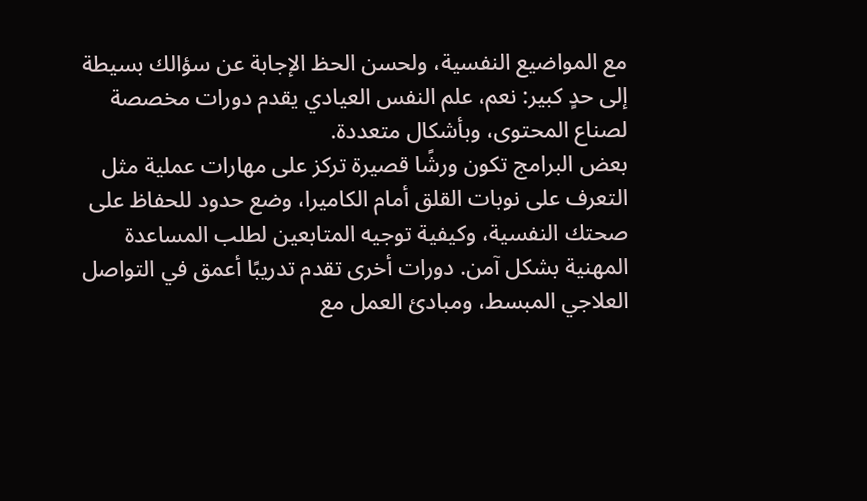مع المواضيع النفسية، ولحسن الحظ الإجابة عن سؤالك بسيطة إلى حدٍ كبير: نعم، علم النفس العيادي يقدم دورات مخصصة لصناع المحتوى، وبأشكال متعددة.
بعض البرامج تكون ورشًا قصيرة تركز على مهارات عملية مثل التعرف على نوبات القلق أمام الكاميرا، وضع حدود للحفاظ على صحتك النفسية، وكيفية توجيه المتابعين لطلب المساعدة المهنية بشكل آمن. دورات أخرى تقدم تدريبًا أعمق في التواصل العلاجي المبسط، ومبادئ العمل مع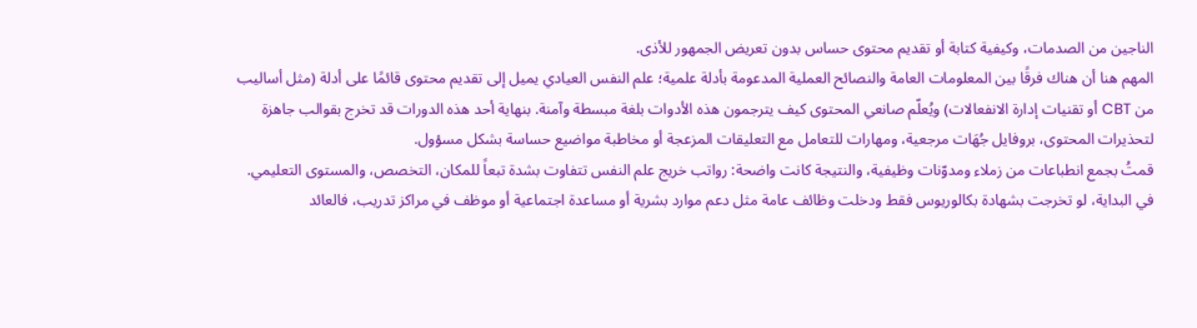الناجين من الصدمات، وكيفية كتابة أو تقديم محتوى حساس بدون تعريض الجمهور للأذى.
المهم هنا أن هناك فرقًا بين المعلومات العامة والنصائح العملية المدعومة بأدلة علمية؛ علم النفس العيادي يميل إلى تقديم محتوى قائمًا على أدلة (مثل أساليب من CBT أو تقنيات إدارة الانفعالات) ويُعلّم صانعي المحتوى كيف يترجمون هذه الأدوات بلغة مبسطة وآمنة. بنهاية أحد هذه الدورات قد تخرج بقوالب جاهزة لتحذيرات المحتوى، بروفايل جُهَات مرجعية، ومهارات للتعامل مع التعليقات المزعجة أو مخاطبة مواضيع حساسة بشكل مسؤول.
قمتُ بجمع انطباعات من زملاء ومدوّنات وظيفية، والنتيجة كانت واضحة: رواتب خريج علم النفس تتفاوت بشدة تبعاً للمكان، التخصص، والمستوى التعليمي. في البداية، لو تخرجت بشهادة بكالوريوس فقط ودخلت وظائف عامة مثل دعم موارد بشرية أو مساعدة اجتماعية أو موظف في مراكز تدريب، فالعائد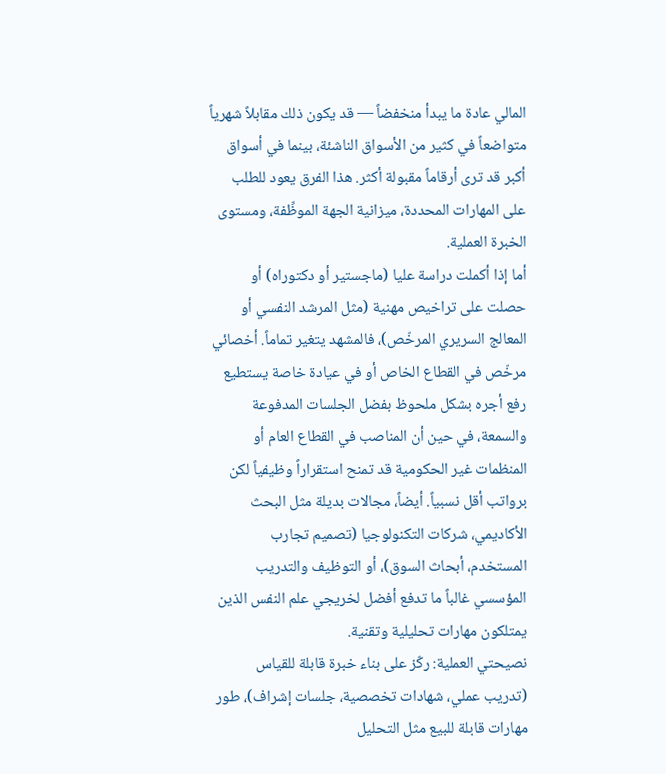المالي عادة ما يبدأ منخفضاً — قد يكون ذلك مقابلاً شهرياً متواضعاً في كثير من الأسواق الناشئة، بينما في أسواق أكبر قد ترى أرقاماً مقبولة أكثر. هذا الفرق يعود للطلب على المهارات المحددة، ميزانية الجهة الموظِّفة، ومستوى الخبرة العملية.
أما إذا أكملت دراسة عليا (ماجستير أو دكتوراه) أو حصلت على تراخيص مهنية (مثل المرشد النفسي أو المعالج السريري المرخّص)، فالمشهد يتغير تماماً. أخصائي مرخّص في القطاع الخاص أو في عيادة خاصة يستطيع رفع أجره بشكل ملحوظ بفضل الجلسات المدفوعة والسمعة، في حين أن المناصب في القطاع العام أو المنظمات غير الحكومية قد تمنح استقراراً وظيفياً لكن برواتب أقل نسبياً. أيضاً، مجالات بديلة مثل البحث الأكاديمي، شركات التكنولوجيا (تصميم تجارب المستخدم، أبحاث السوق)، أو التوظيف والتدريب المؤسسي غالباً ما تدفع أفضل لخريجي علم النفس الذين يمتلكون مهارات تحليلية وتقنية.
نصيحتي العملية: ركّز على بناء خبرة قابلة للقياس (تدريب عملي، شهادات تخصصية، جلسات إشراف)، طور مهارات قابلة للبيع مثل التحليل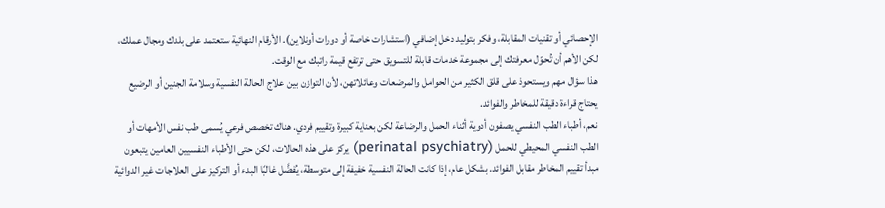الإحصائي أو تقنيات المقابلة، وفكر بتوليد دخل إضافي (استشارات خاصة أو دورات أونلاين). الأرقام النهائية ستعتمد على بلدك ومجال عملك، لكن الأهم أن تُحوّل معرفتك إلى مجموعة خدمات قابلة للتسويق حتى ترتفع قيمة راتبك مع الوقت.
هذا سؤال مهم ويستحوذ على قلق الكثير من الحوامل والمرضعات وعائلاتهن، لأن التوازن بين علاج الحالة النفسية وسلامة الجنين أو الرضيع يحتاج قراءة دقيقة للمخاطر والفوائد.
نعم، أطباء الطب النفسي يصفون أدوية أثناء الحمل والرضاعة لكن بعناية كبيرة وتقييم فردي. هناك تخصص فرعي يُسمى طب نفس الأمهات أو الطب النفسي المحيطي للحمل (perinatal psychiatry) يركز على هذه الحالات، لكن حتى الأطباء النفسيين العامين يتبعون مبدأ تقييم المخاطر مقابل الفوائد. بشكل عام، إذا كانت الحالة النفسية خفيفة إلى متوسطة، يُفضَّل غالبًا البدء أو التركيز على العلاجات غير الدوائية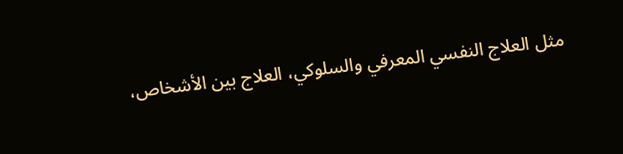مثل العلاج النفسي المعرفي والسلوكي، العلاج بين الأشخاص،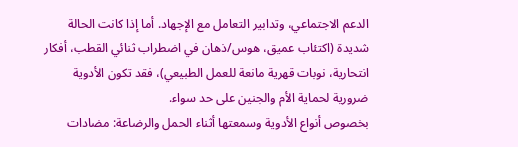الدعم الاجتماعي، وتدابير التعامل مع الإجهاد. أما إذا كانت الحالة شديدة (اكتئاب عميق، هوس/ذهان في اضطراب ثنائي القطب، أفكار انتحارية، نوبات قهرية مانعة للعمل الطبيعي)، فقد تكون الأدوية ضرورية لحماية الأم والجنين على حد سواء.
بخصوص أنواع الأدوية وسمعتها أثناء الحمل والرضاعة: مضادات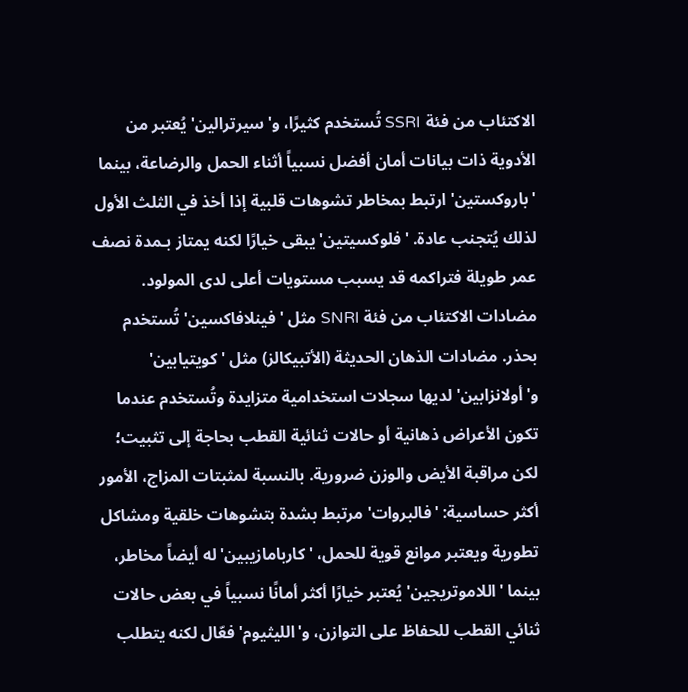الاكتئاب من فئة SSRI تُستخدم كثيرًا، و'سيرترالين' يُعتبر من الأدوية ذات بيانات أمان أفضل نسبياً أثناء الحمل والرضاعة، بينما 'باروكستين' ارتبط بمخاطر تشوهات قلبية إذا أخذ في الثلث الأول لذلك يُتجنب عادة. 'فلوكسيتين' يبقى خيارًا لكنه يمتاز بـمدة نصف عمر طويلة فتراكمه قد يسبب مستويات أعلى لدى المولود. مضادات الاكتئاب من فئة SNRI مثل 'فينلافاكسين' تُستخدم بحذر. مضادات الذهان الحديثة (الأتبيكالز) مثل 'كويتيابين' و'أولانزابين' لديها سجلات استخدامية متزايدة وتُستخدم عندما تكون الأعراض ذهانية أو حالات ثنائية القطب بحاجة إلى تثبيت؛ لكن مراقبة الأيض والوزن ضرورية. بالنسبة لمثبتات المزاج، الأمور أكثر حساسية: 'فالبروات' مرتبط بشدة بتشوهات خلقية ومشاكل تطورية ويعتبر موانع قوية للحمل، 'كاربامازيبين' له أيضاً مخاطر، بينما 'اللاموتريجين' يُعتبر خيارًا أكثر أمانًا نسبياً في بعض حالات ثنائي القطب للحفاظ على التوازن، و'الليثيوم' فعّال لكنه يتطلب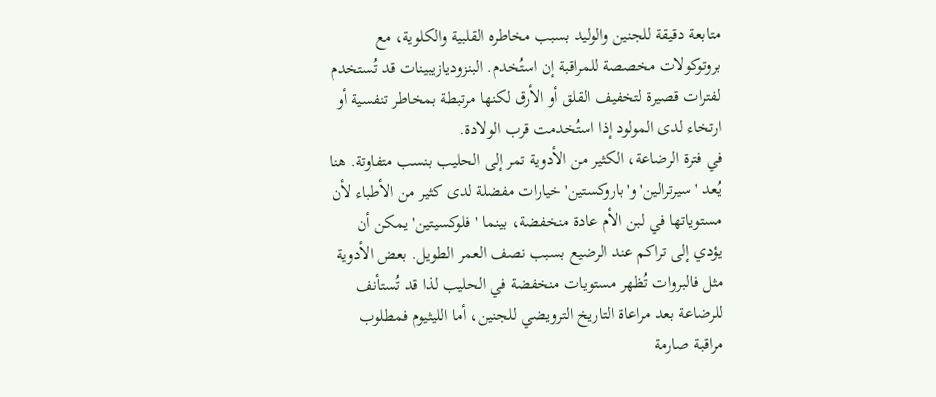متابعة دقيقة للجنين والوليد بسبب مخاطره القلبية والكلوية، مع بروتوكولات مخصصة للمراقبة إن استُخدم. البنزوديازيبينات قد تُستخدم لفترات قصيرة لتخفيف القلق أو الأرق لكنها مرتبطة بمخاطر تنفسية أو ارتخاء لدى المولود إذا استُخدمت قرب الولادة.
في فترة الرضاعة، الكثير من الأدوية تمر إلى الحليب بنسب متفاوتة. هنا يُعد 'سيرترالين' و'باروكستين' خيارات مفضلة لدى كثير من الأطباء لأن مستوياتها في لبن الأم عادة منخفضة، بينما 'فلوكسيتين' يمكن أن يؤدي إلى تراكم عند الرضيع بسبب نصف العمر الطويل. بعض الأدوية مثل فالبروات تُظهر مستويات منخفضة في الحليب لذا قد تُستأنف للرضاعة بعد مراعاة التاريخ الترويضي للجنين، أما الليثيوم فمطلوب مراقبة صارمة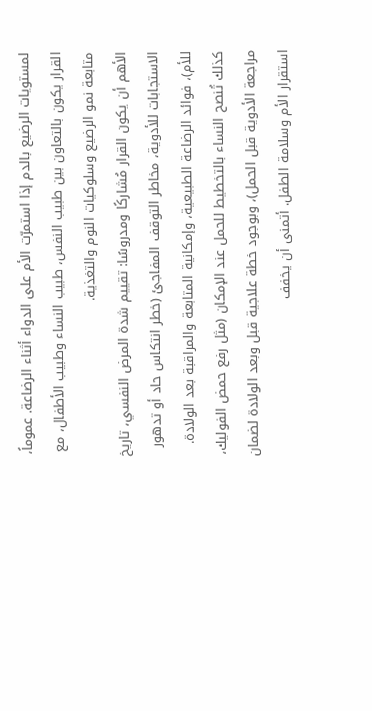لمستويات الرضيع بالدم إذا استمرّت الأم على الدواء أثناء الرضاعة. عموماً، القرار يكون بالتعاون بين طبيب النفس، طبيب النساء وطبيب الأطفال، مع متابعة نمو الرضيع وسلوكيات النوم والتغذية.
الأهم أن يكون القرار مُشاركًا ومدروسًا: تقييم شدة المرض النفسي، تاريخ الاستجابات للأدوية، مخاطر التوقف المفاجئ (خطر انتكاس حاد أو تدهور للأم)، فوائد الرضاعة الطبيعية، وإمكانية المتابعة والمراقبة بعد الولادة. كذلك تُنصح النساء بالتخطيط للحمل عند الإمكان (مثل رفع حمض الفوليك، مراجعة الأدوية قبل الحمل)، وبوجود خطة علاجية قبل وبعد الولادة لضمان استقرار الأم وسلامة الطفل. أتمنى أن يخفف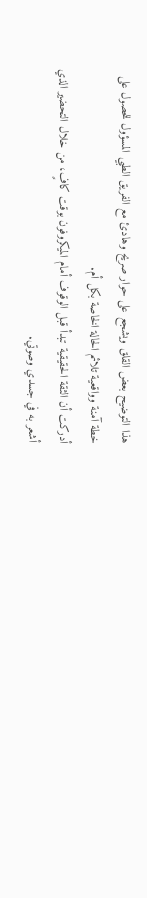هذا التوضيح بعض القلق ويشجع على حوار صريح وهادئ مع الفريق الطبي المسؤول للحصول على خطة آمنة وواقعية تلائم الحالة الخاصة بكل أم.
أدركت أن الثقة الحقيقية تبدأ قبل الوقوف أمام الميكروفون بوقت كافٍ، من خلال التحضير الذي أشعر به في جسدي وصوتي.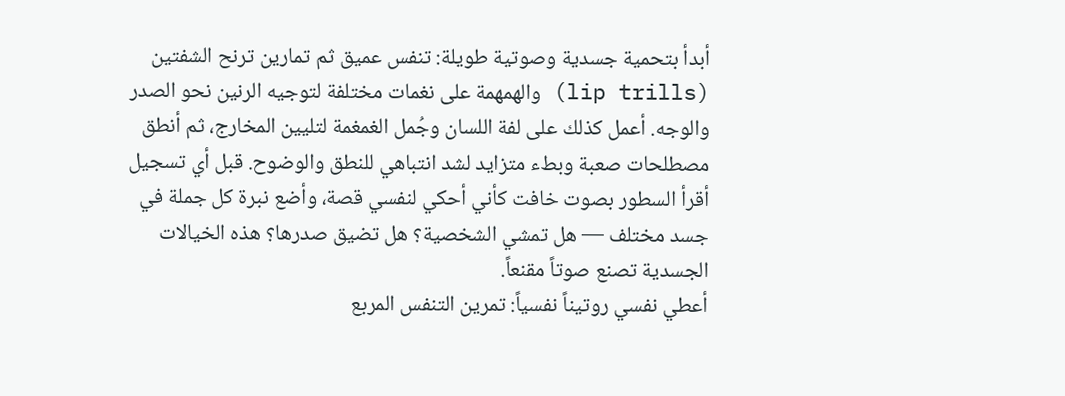أبدأ بتحمية جسدية وصوتية طويلة: تنفس عميق ثم تمارين ترنح الشفتين (lip trills) والهمهمة على نغمات مختلفة لتوجيه الرنين نحو الصدر والوجه. أعمل كذلك على لفة اللسان وجُمل الغمغمة لتليين المخارج، ثم أنطق مصطلحات صعبة وبطء متزايد لشد انتباهي للنطق والوضوح. قبل أي تسجيل أقرأ السطور بصوت خافت كأني أحكي لنفسي قصة، وأضع نبرة كل جملة في جسد مختلف — هل تمشي الشخصية؟ هل تضيق صدرها؟ هذه الخيالات الجسدية تصنع صوتاً مقنعاً.
أعطي نفسي روتيناً نفسياً: تمرين التنفس المربع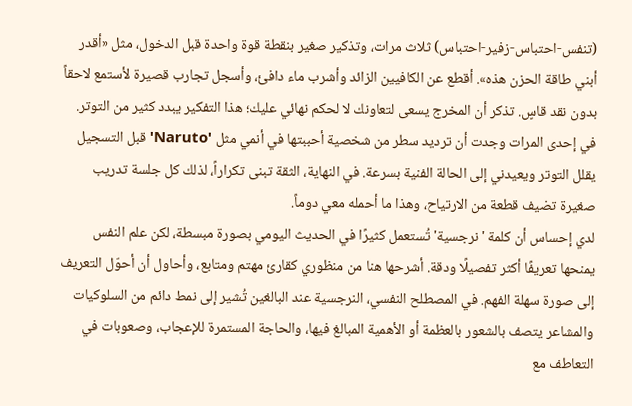(تنفس-احتباس-زفير-احتباس) ثلاث مرات، وتذكير صغير بنقطة قوة واحدة قبل الدخول، مثل «أقدر أبني طاقة الحزن هذه». أقطع عن الكافيين الزائد وأشرب ماء دافئ، وأسجل تجارب قصيرة لأستمع لاحقاً بدون نقد قاسٍ. تذكر أن المخرج يسعى لتعاونك لا لحكم نهائي عليك؛ هذا التفكير يبدد كثير من التوتر. في إحدى المرات وجدت أن ترديد سطر من شخصية أحببتها في أنمي مثل 'Naruto' قبل التسجيل يقلل التوتر ويعيدني إلى الحالة الفنية بسرعة. في النهاية، الثقة تبنى تكراراً، لذلك كل جلسة تدريب صغيرة تضيف قطعة من الارتياح، وهذا ما أحمله معي دوماً.
لدي إحساس أن كلمة 'نرجسية' تُستعمل كثيرًا في الحديث اليومي بصورة مبسطة، لكن علم النفس يمنحها تعريفًا أكثر تفصيلًا ودقة. أشرحها هنا من منظوري كقارئ مهتم ومتابع، وأحاول أن أحوّل التعريف إلى صورة سهلة الفهم. في المصطلح النفسي، النرجسية عند البالغين تُشير إلى نمط دائم من السلوكيات والمشاعر يتصف بالشعور بالعظمة أو الأهمية المبالغ فيها، والحاجة المستمرة للإعجاب، وصعوبات في التعاطف مع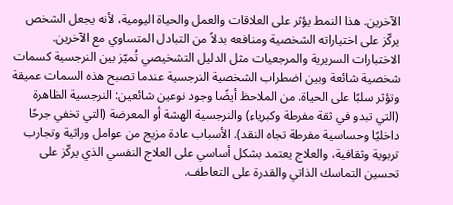الآخرين. هذا النمط يؤثر على العلاقات والعمل والحياة اليومية، لأنه يجعل الشخص يركّز على اختياراته الشخصية ومنافعه بدلاً من التبادل المتساوي مع الآخرين.
الاختبارات السريرية والمرجعيات مثل الدليل التشخيصي تُميّز بين النرجسية كسمات شخصية شائعة وبين اضطراب الشخصية النرجسية عندما تصبح هذه السمات عميقة وتؤثر سلبًا على الحياة. من الملاحظ أيضًا وجود نوعين شائعين: النرجسية الظاهرة (التي تبدو في ثقة مفرطة وكبرياء) والنرجسية الهشة أو المعرضة (التي تخفي جرحًا داخليًا وحساسية مفرطة تجاه النقد). الأسباب عادة مزيج من عوامل وراثية وتجارب تربوية وثقافية، والعلاج يعتمد بشكل أساسي على العلاج النفسي الذي يركّز على تحسين التماسك الذاتي والقدرة على التعاطف.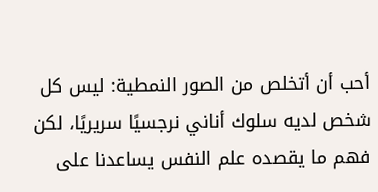أحب أن أتخلص من الصور النمطية: ليس كل شخص لديه سلوك أناني نرجسيًا سريريًا، لكن فهم ما يقصده علم النفس يساعدنا على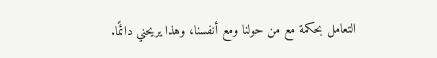التعامل بحكمة مع من حولنا ومع أنفسنا، وهذا يريحني دائمًا.